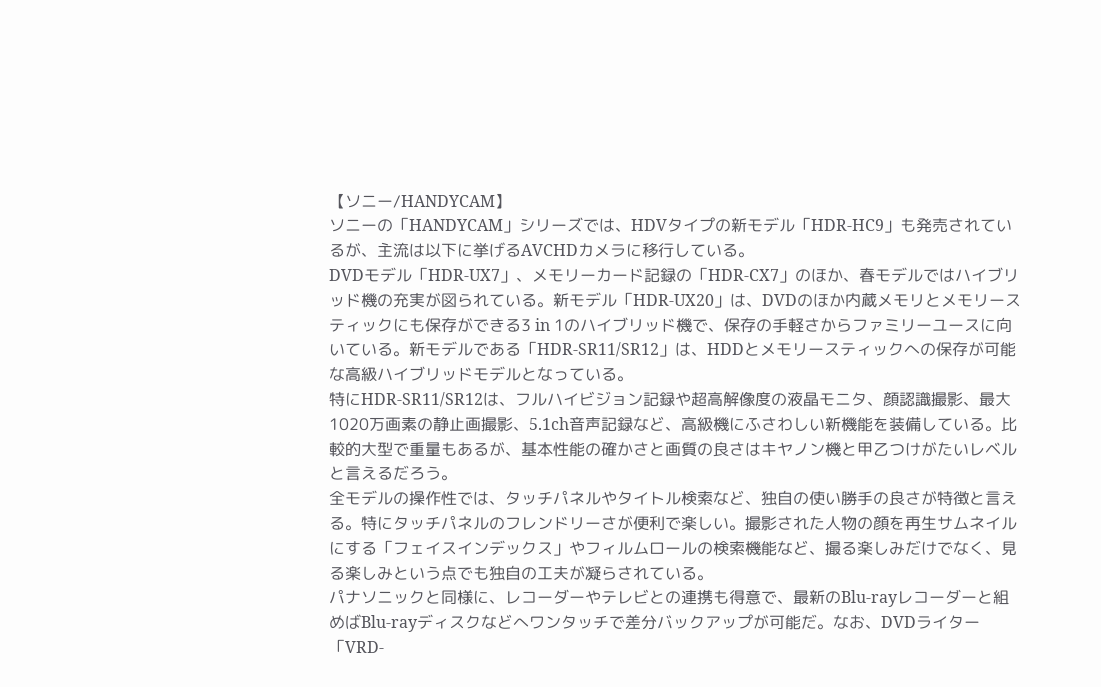【ソニー/HANDYCAM】
ソニーの「HANDYCAM」シリーズでは、HDVタイプの新モデル「HDR-HC9」も発売されているが、主流は以下に挙げるAVCHDカメラに移行している。
DVDモデル「HDR-UX7」、メモリーカード記録の「HDR-CX7」のほか、春モデルではハイブリッド機の充実が図られている。新モデル「HDR-UX20」は、DVDのほか内蔵メモリとメモリースティックにも保存ができる3 in 1のハイブリッド機で、保存の手軽さからファミリーユースに向いている。新モデルである「HDR-SR11/SR12」は、HDDとメモリースティックへの保存が可能な高級ハイブリッドモデルとなっている。
特にHDR-SR11/SR12は、フルハイビジョン記録や超高解像度の液晶モニタ、顔認識撮影、最大1020万画素の静止画撮影、5.1ch音声記録など、高級機にふさわしい新機能を装備している。比較的大型で重量もあるが、基本性能の確かさと画質の良さはキヤノン機と甲乙つけがたいレベルと言えるだろう。
全モデルの操作性では、タッチパネルやタイトル検索など、独自の使い勝手の良さが特徴と言える。特にタッチパネルのフレンドリーさが便利で楽しい。撮影された人物の顔を再生サムネイルにする「フェイスインデックス」やフィルムロールの検索機能など、撮る楽しみだけでなく、見る楽しみという点でも独自の工夫が凝らされている。
パナソニックと同様に、レコーダーやテレビとの連携も得意で、最新のBlu-rayレコーダーと組めばBlu-rayディスクなどへワンタッチで差分バックアップが可能だ。なお、DVDライター「VRD-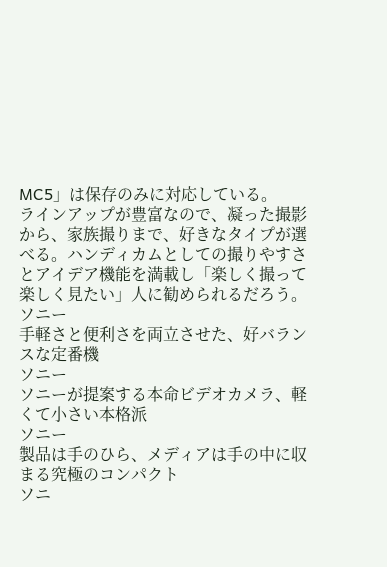MC5」は保存のみに対応している。
ラインアップが豊富なので、凝った撮影から、家族撮りまで、好きなタイプが選べる。ハンディカムとしての撮りやすさとアイデア機能を満載し「楽しく撮って楽しく見たい」人に勧められるだろう。
ソニー
手軽さと便利さを両立させた、好バランスな定番機
ソニー
ソニーが提案する本命ビデオカメラ、軽くて小さい本格派
ソニー
製品は手のひら、メディアは手の中に収まる究極のコンパクト
ソニ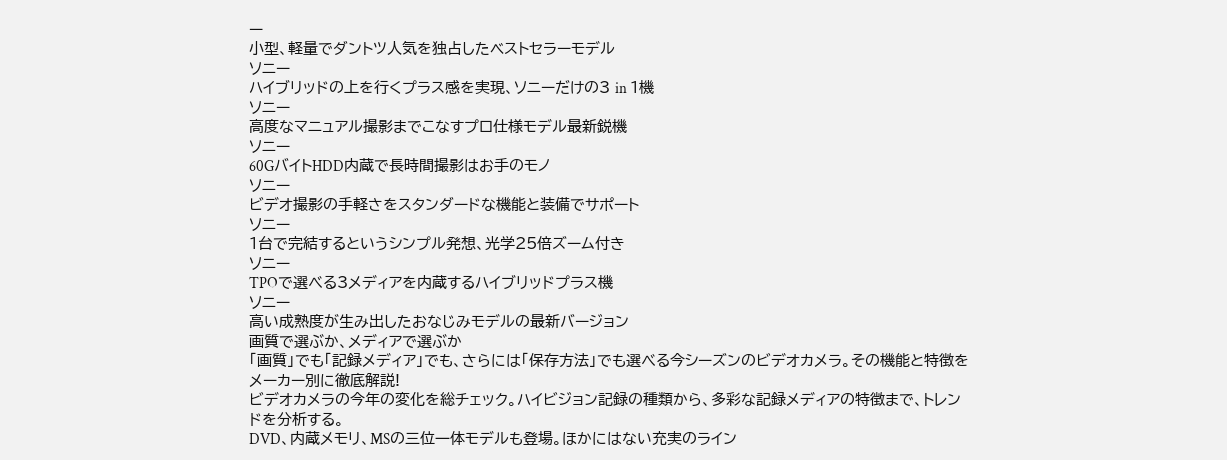ー
小型、軽量でダントツ人気を独占したベストセラーモデル
ソニー
ハイブリッドの上を行くプラス感を実現、ソニーだけの3 in 1機
ソニー
高度なマニュアル撮影までこなすプロ仕様モデル最新鋭機
ソニー
60GバイトHDD内蔵で長時間撮影はお手のモノ
ソニー
ビデオ撮影の手軽さをスタンダードな機能と装備でサポート
ソニー
1台で完結するというシンプル発想、光学25倍ズーム付き
ソニー
TPOで選べる3メディアを内蔵するハイブリッドプラス機
ソニー
高い成熟度が生み出したおなじみモデルの最新バージョン
画質で選ぶか、メディアで選ぶか
「画質」でも「記録メディア」でも、さらには「保存方法」でも選べる今シーズンのビデオカメラ。その機能と特徴をメーカー別に徹底解説!
ビデオカメラの今年の変化を総チェック。ハイビジョン記録の種類から、多彩な記録メディアの特徴まで、トレンドを分析する。
DVD、内蔵メモリ、MSの三位一体モデルも登場。ほかにはない充実のライン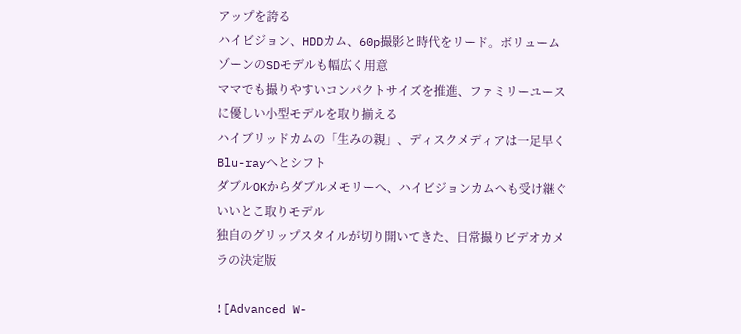アップを誇る
ハイビジョン、HDDカム、60p撮影と時代をリード。ボリュームゾーンのSDモデルも幅広く用意
ママでも撮りやすいコンパクトサイズを推進、ファミリーユースに優しい小型モデルを取り揃える
ハイブリッドカムの「生みの親」、ディスクメディアは一足早くBlu-rayへとシフト
ダブルOKからダブルメモリーへ、ハイビジョンカムへも受け継ぐいいとこ取りモデル
独自のグリップスタイルが切り開いてきた、日常撮りビデオカメラの決定版

![Advanced W-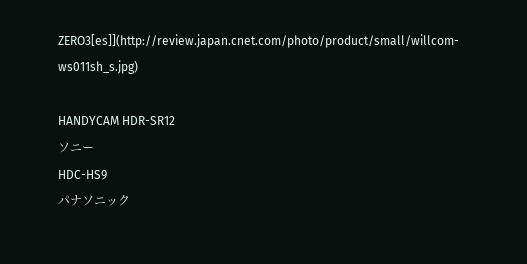ZERO3[es]](http://review.japan.cnet.com/photo/product/small/willcom-ws011sh_s.jpg)

HANDYCAM HDR-SR12
ソニー
HDC-HS9
パナソニック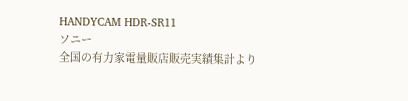HANDYCAM HDR-SR11
ソニー
全国の有力家電量販店販売実績集計より